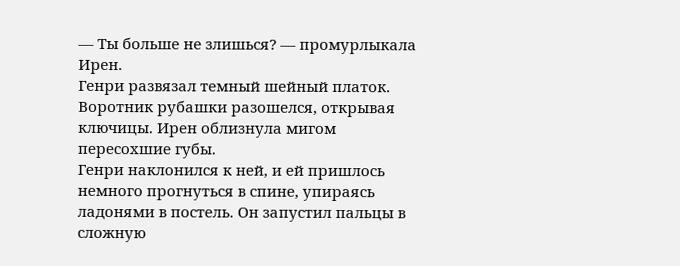— Ты больше не злишься? — промурлыкала Ирен.
Генри развязал темный шейный платок. Воротник рубашки разошелся, открывая ключицы. Ирен облизнула мигом пересохшие губы.
Генри наклонился к ней, и ей пришлось немного прогнуться в спине, упираясь ладонями в постель. Он запустил пальцы в сложную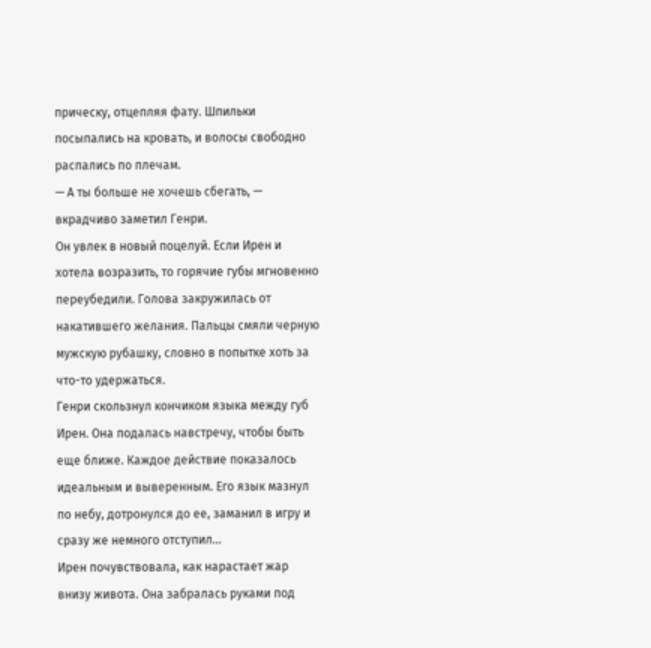прическу, отцепляя фату. Шпильки посыпались на кровать, и волосы свободно распались по плечам.
— А ты больше не хочешь сбегать, — вкрадчиво заметил Генри.
Он увлек в новый поцелуй. Если Ирен и хотела возразить, то горячие губы мгновенно переубедили. Голова закружилась от накатившего желания. Пальцы смяли черную мужскую рубашку, словно в попытке хоть за что-то удержаться.
Генри скользнул кончиком языка между губ Ирен. Она подалась навстречу, чтобы быть еще ближе. Каждое действие показалось идеальным и выверенным. Его язык мазнул по небу, дотронулся до ее, заманил в игру и сразу же немного отступил…
Ирен почувствовала, как нарастает жар внизу живота. Она забралась руками под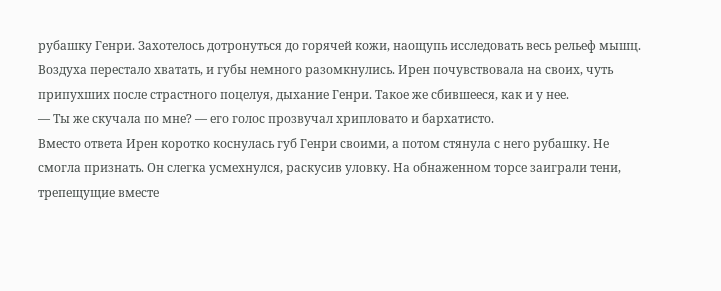рубашку Генри. Захотелось дотронуться до горячей кожи, наощупь исследовать весь рельеф мышц.
Воздуха перестало хватать, и губы немного разомкнулись. Ирен почувствовала на своих, чуть припухших после страстного поцелуя, дыхание Генри. Такое же сбившееся, как и у нее.
— Ты же скучала по мне? — его голос прозвучал хрипловато и бархатисто.
Вместо ответа Ирен коротко коснулась губ Генри своими, а потом стянула с него рубашку. Не смогла признать. Он слегка усмехнулся, раскусив уловку. На обнаженном торсе заиграли тени, трепещущие вместе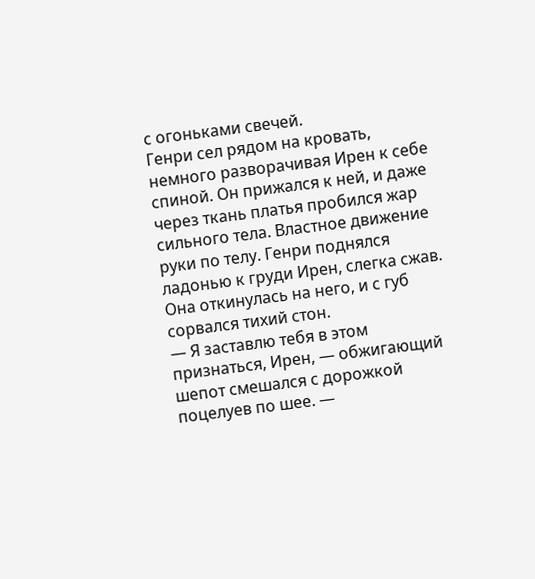с огоньками свечей.
Генри сел рядом на кровать, немного разворачивая Ирен к себе спиной. Он прижался к ней, и даже через ткань платья пробился жар сильного тела. Властное движение руки по телу. Генри поднялся ладонью к груди Ирен, слегка сжав. Она откинулась на него, и с губ сорвался тихий стон.
— Я заставлю тебя в этом признаться, Ирен, — обжигающий шепот смешался с дорожкой поцелуев по шее. —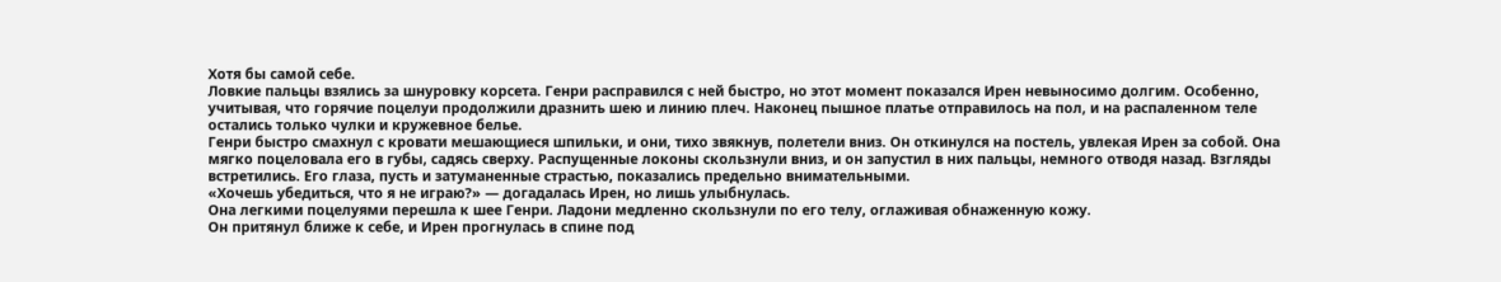Хотя бы самой себе.
Ловкие пальцы взялись за шнуровку корсета. Генри расправился с ней быстро, но этот момент показался Ирен невыносимо долгим. Особенно, учитывая, что горячие поцелуи продолжили дразнить шею и линию плеч. Наконец пышное платье отправилось на пол, и на распаленном теле остались только чулки и кружевное белье.
Генри быстро смахнул с кровати мешающиеся шпильки, и они, тихо звякнув, полетели вниз. Он откинулся на постель, увлекая Ирен за собой. Она мягко поцеловала его в губы, садясь сверху. Распущенные локоны скользнули вниз, и он запустил в них пальцы, немного отводя назад. Взгляды встретились. Его глаза, пусть и затуманенные страстью, показались предельно внимательными.
«Хочешь убедиться, что я не играю?» — догадалась Ирен, но лишь улыбнулась.
Она легкими поцелуями перешла к шее Генри. Ладони медленно скользнули по его телу, оглаживая обнаженную кожу.
Он притянул ближе к себе, и Ирен прогнулась в спине под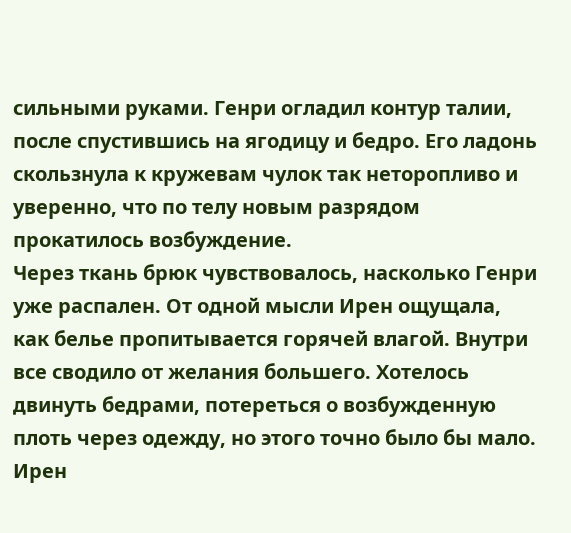сильными руками. Генри огладил контур талии, после спустившись на ягодицу и бедро. Его ладонь скользнула к кружевам чулок так неторопливо и уверенно, что по телу новым разрядом прокатилось возбуждение.
Через ткань брюк чувствовалось, насколько Генри уже распален. От одной мысли Ирен ощущала, как белье пропитывается горячей влагой. Внутри все сводило от желания большего. Хотелось двинуть бедрами, потереться о возбужденную плоть через одежду, но этого точно было бы мало.
Ирен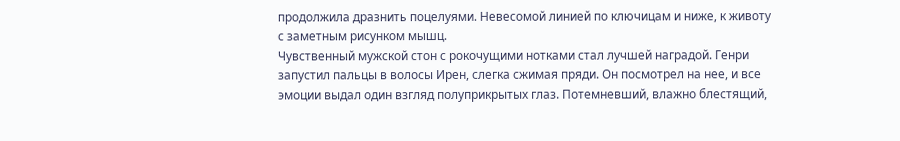продолжила дразнить поцелуями. Невесомой линией по ключицам и ниже, к животу с заметным рисунком мышц.
Чувственный мужской стон с рокочущими нотками стал лучшей наградой. Генри запустил пальцы в волосы Ирен, слегка сжимая пряди. Он посмотрел на нее, и все эмоции выдал один взгляд полуприкрытых глаз. Потемневший, влажно блестящий,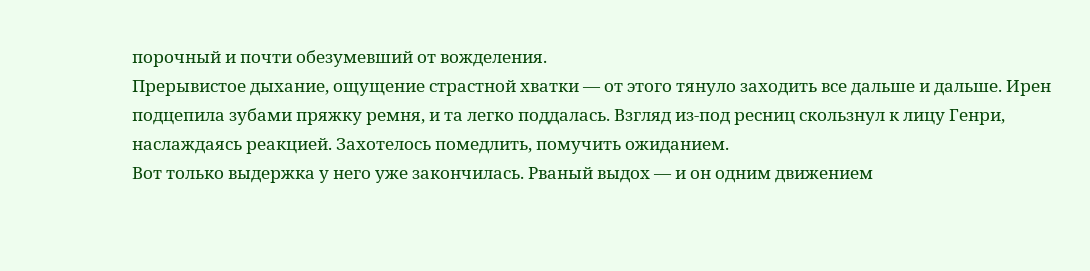порочный и почти обезумевший от вожделения.
Прерывистое дыхание, ощущение страстной хватки — от этого тянуло заходить все дальше и дальше. Ирен подцепила зубами пряжку ремня, и та легко поддалась. Взгляд из-под ресниц скользнул к лицу Генри, наслаждаясь реакцией. Захотелось помедлить, помучить ожиданием.
Вот только выдержка у него уже закончилась. Рваный выдох — и он одним движением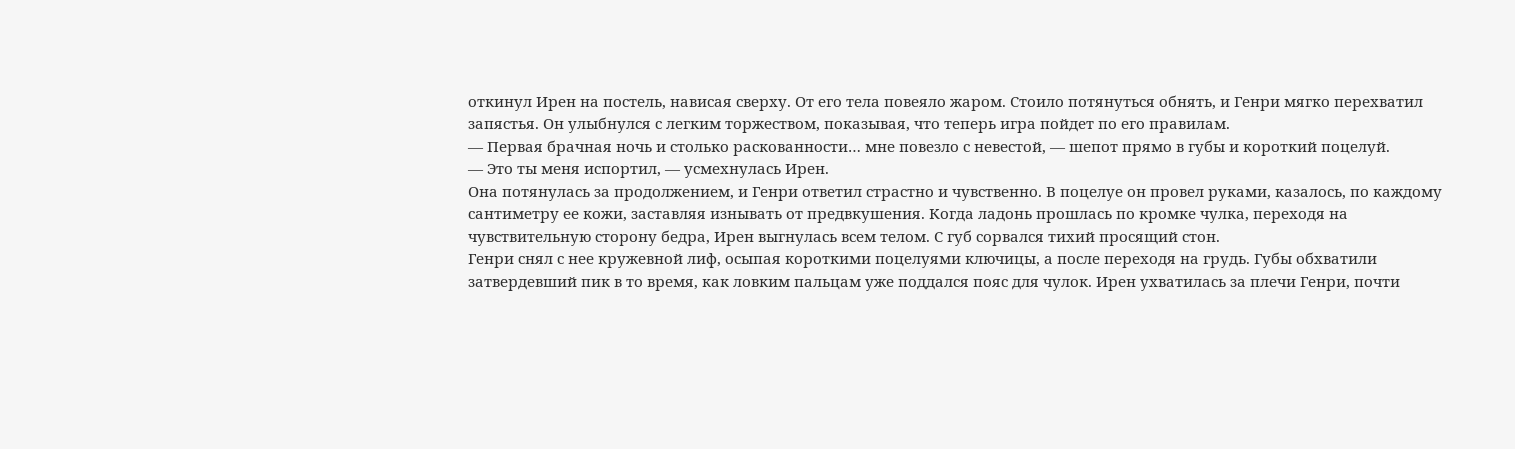откинул Ирен на постель, нависая сверху. От его тела повеяло жаром. Стоило потянуться обнять, и Генри мягко перехватил запястья. Он улыбнулся с легким торжеством, показывая, что теперь игра пойдет по его правилам.
— Первая брачная ночь и столько раскованности… мне повезло с невестой, — шепот прямо в губы и короткий поцелуй.
— Это ты меня испортил, — усмехнулась Ирен.
Она потянулась за продолжением, и Генри ответил страстно и чувственно. В поцелуе он провел руками, казалось, по каждому сантиметру ее кожи, заставляя изнывать от предвкушения. Когда ладонь прошлась по кромке чулка, переходя на чувствительную сторону бедра, Ирен выгнулась всем телом. С губ сорвался тихий просящий стон.
Генри снял с нее кружевной лиф, осыпая короткими поцелуями ключицы, а после переходя на грудь. Губы обхватили затвердевший пик в то время, как ловким пальцам уже поддался пояс для чулок. Ирен ухватилась за плечи Генри, почти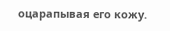оцарапывая его кожу.